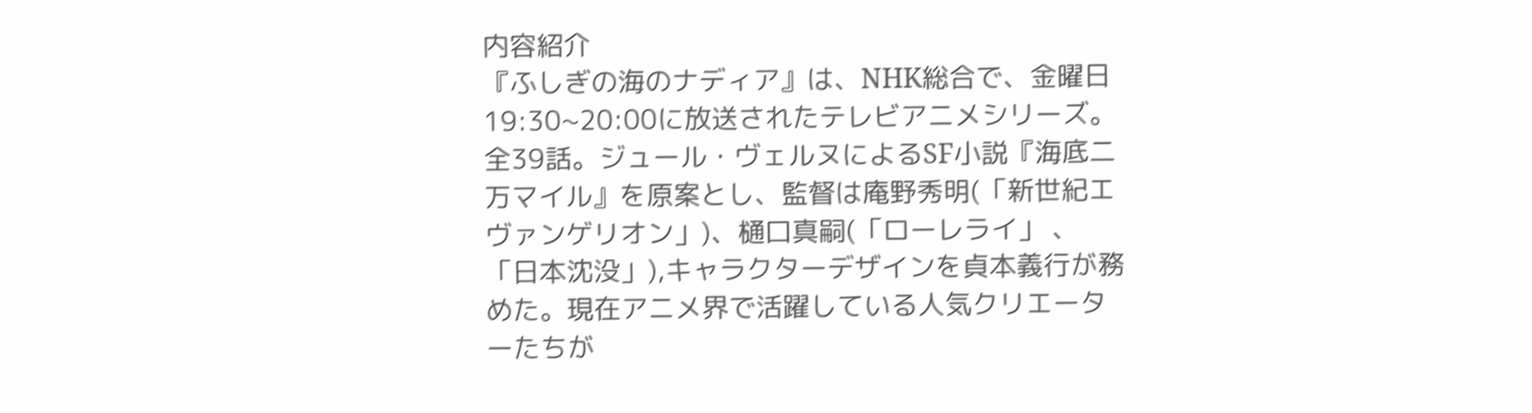内容紹介
『ふしぎの海のナディア』は、NHK総合で、金曜日19:30~20:00に放送されたテレビアニメシリーズ。全39話。ジュール・ヴェルヌによるSF小説『海底二万マイル』を原案とし、監督は庵野秀明(「新世紀エヴァンゲリオン」)、樋口真嗣(「ローレライ」 、「日本沈没」),キャラクターデザインを貞本義行が務めた。現在アニメ界で活躍している人気クリエーターたちが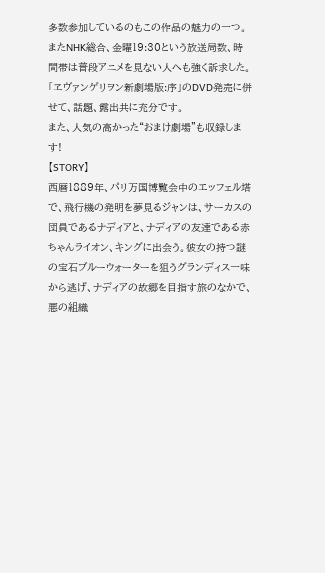多数参加しているのもこの作品の魅力の一つ。またNHK総合、金曜19:30という放送局数、時間帯は普段アニメを見ない人へも強く訴求した。
「ヱヴァンゲリヲン新劇場版:序」のDVD発売に併せて、話題、露出共に充分です。
また、人気の高かった“おまけ劇場”も収録します!
【STORY】
西暦1889年、パリ万国博覧会中のエッフェル塔で、飛行機の発明を夢見るジャンは、サーカスの団員であるナディアと、ナディアの友達である赤ちゃんライオン、キングに出会う。彼女の持つ謎の宝石ブルーウォーターを狙うグランディス一味から逃げ、ナディアの故郷を目指す旅のなかで、悪の組織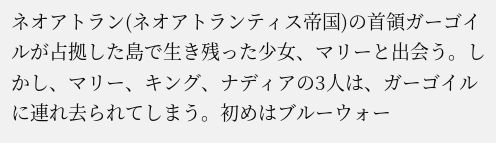ネオアトラン(ネオアトランティス帝国)の首領ガーゴイルが占拠した島で生き残った少女、マリーと出会う。しかし、マリー、キング、ナディアの3人は、ガーゴイルに連れ去られてしまう。初めはブルーウォー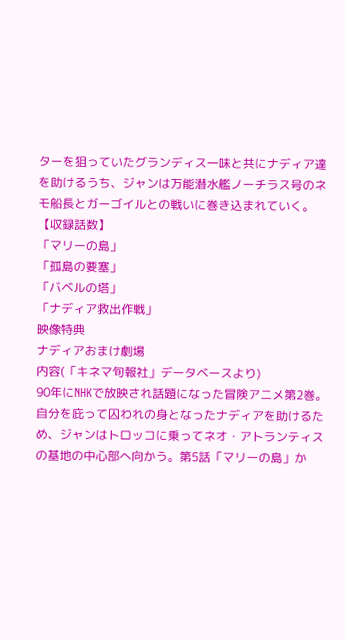ターを狙っていたグランディス一味と共にナディア達を助けるうち、ジャンは万能潜水艦ノーチラス号のネモ船長とガーゴイルとの戦いに巻き込まれていく。
【収録話数】
「マリーの島」
「孤島の要塞」
「バベルの塔」
「ナディア救出作戦」
映像特典
ナディアおまけ劇場
内容(「キネマ旬報社」データベースより)
90年にNHKで放映され話題になった冒険アニメ第2巻。自分を庇って囚われの身となったナディアを助けるため、ジャンはトロッコに乗ってネオ・アトランティスの基地の中心部へ向かう。第5話「マリーの島」か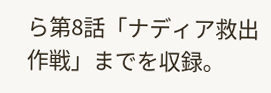ら第8話「ナディア救出作戦」までを収録。